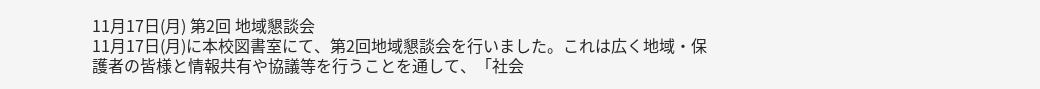11月17日(月) 第2回 地域懇談会
11月17日(月)に本校図書室にて、第2回地域懇談会を行いました。これは広く地域・保護者の皆様と情報共有や協議等を行うことを通して、「社会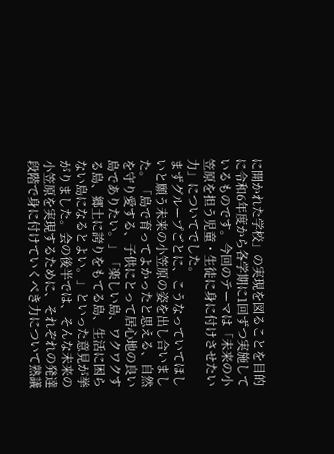に開かれた学校」の実現を図ることを目的に令和6年度から各学期に1回ずつ実施しているものです。今回のテーマは「未来の小笠原を担う児童・生徒に身に付けさせたい力」についてでした。
まずグループごとに、こうなっていてほしいと願う未来の小笠原の姿を出し合いました。「島で育ってよかったと思える、自然を守り愛する、子供にとって居心地の良い島でありたい。」「楽しい島、ワクワクする島、郷土に誇りをもてる島、生活に困らない島になるとよい。」といった意見が挙がりました。会の後半では、そんな未来の小笠原を実現するために、それぞれの発達段階で身に付けていくべき力について熟議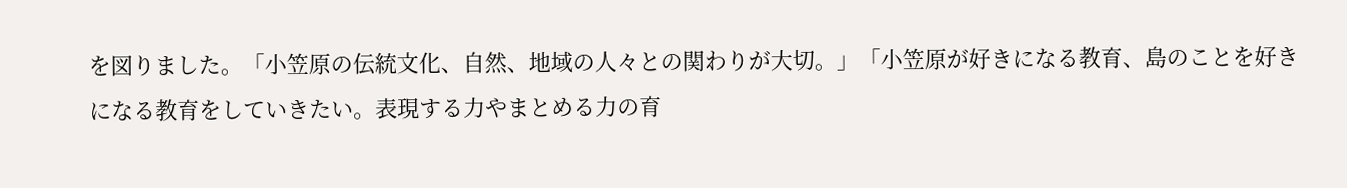を図りました。「小笠原の伝統文化、自然、地域の人々との関わりが大切。」「小笠原が好きになる教育、島のことを好きになる教育をしていきたい。表現する力やまとめる力の育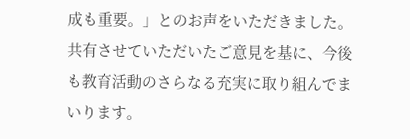成も重要。」とのお声をいただきました。共有させていただいたご意見を基に、今後も教育活動のさらなる充実に取り組んでまいります。